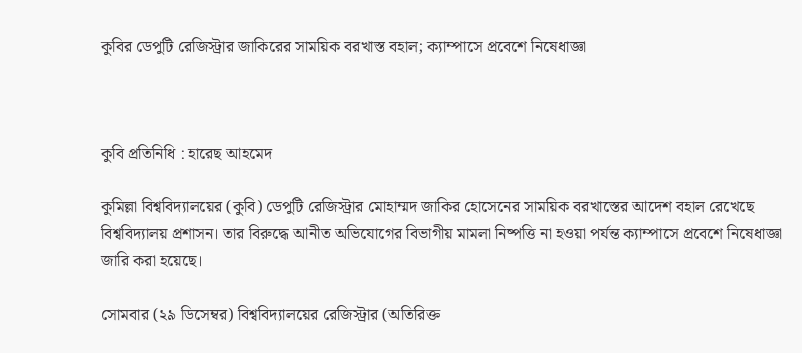কুবির ডেপুটি রেজিস্ট্রার জাকিরের সাময়িক বরখাস্ত বহাল; ক্যাম্পাসে প্রবেশে নিষেধাজ্ঞা



কুবি প্রতিনিধি : হারেছ আহমেদ

কুমিল্লা বিশ্ববিদ্যালয়ের (কুবি) ডেপুটি রেজিস্ট্রার মোহাম্মদ জাকির হোসেনের সাময়িক বরখাস্তের আদেশ বহাল রেখেছে বিশ্ববিদ্যালয় প্রশাসন। তার বিরুদ্ধে আনীত অভিযোগের বিভাগীয় মামলা নিষ্পত্তি না হওয়া পর্যন্ত ক্যাম্পাসে প্রবেশে নিষেধাজ্ঞা জারি করা হয়েছে।

সোমবার (২৯ ডিসেম্বর) বিশ্ববিদ্যালয়ের রেজিস্ট্রার (অতিরিক্ত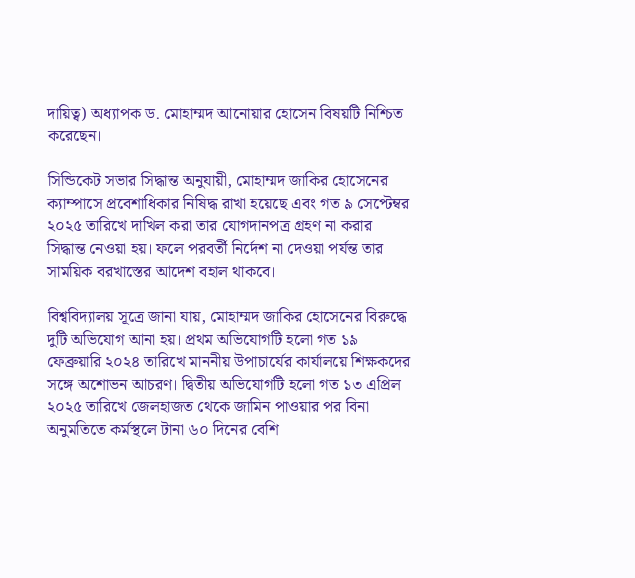দায়িত্ব) অধ্যাপক ড. মোহাম্মদ আনোয়ার হোসেন বিষয়টি নিশ্চিত করেছেন।

সিন্ডিকেট সভার সিদ্ধান্ত অনুযায়ী, মোহাম্মদ জাকির হোসেনের ক্যাম্পাসে প্রবেশাধিকার নিষিদ্ধ রাখা হয়েছে এবং গত ৯ সেপ্টেম্বর ২০২৫ তারিখে দাখিল করা তার যোগদানপত্র গ্রহণ না করার সিদ্ধান্ত নেওয়া হয়। ফলে পরবর্তী নির্দেশ না দেওয়া পর্যন্ত তার সাময়িক বরখাস্তের আদেশ বহাল থাকবে।

বিশ্ববিদ্যালয় সূত্রে জানা যায়, মোহাম্মদ জাকির হোসেনের বিরুদ্ধে দুটি অভিযোগ আনা হয়। প্রথম অভিযোগটি হলো গত ১৯ ফেব্রুয়ারি ২০২৪ তারিখে মাননীয় উপাচার্যের কার্যালয়ে শিক্ষকদের সঙ্গে অশোভন আচরণ। দ্বিতীয় অভিযোগটি হলো গত ১৩ এপ্রিল ২০২৫ তারিখে জেলহাজত থেকে জামিন পাওয়ার পর বিনা অনুমতিতে কর্মস্থলে টানা ৬০ দিনের বেশি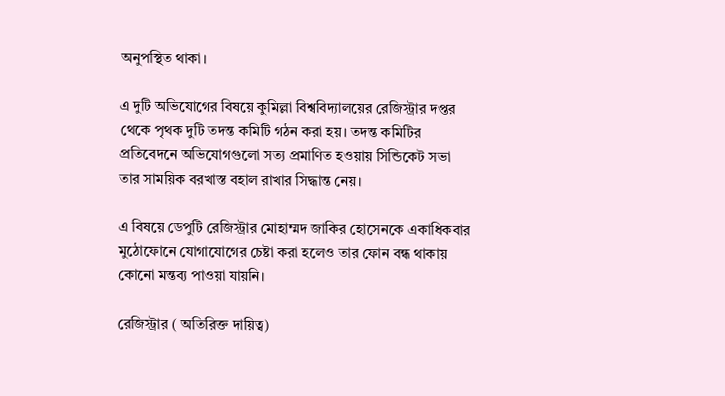অনুপস্থিত থাকা।

এ দুটি অভিযোগের বিষয়ে কুমিল্লা বিশ্ববিদ্যালয়ের রেজিস্ট্রার দপ্তর থেকে পৃথক দুটি তদন্ত কমিটি গঠন করা হয়। তদন্ত কমিটির প্রতিবেদনে অভিযোগগুলো সত্য প্রমাণিত হওয়ায় সিন্ডিকেট সভা তার সাময়িক বরখাস্ত বহাল রাখার সিদ্ধান্ত নেয়।

এ বিষয়ে ডেপুটি রেজিস্ট্রার মোহাম্মদ জাকির হোসেনকে একাধিকবার মুঠোফোনে যোগাযোগের চেষ্টা করা হলেও তার ফোন বন্ধ থাকায় কোনো মন্তব্য পাওয়া যায়নি।

রেজিস্ট্রার ( অতিরিক্ত দায়িত্ব)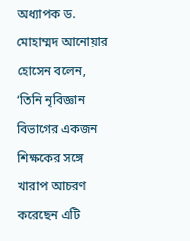অধ্যাপক ড. মোহাম্মদ আনোয়ার হোসেন বলেন, ‘তিনি নৃবিজ্ঞান বিভাগের একজন শিক্ষকের সঙ্গে খারাপ আচরণ করেছেন এটি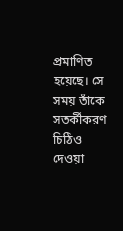প্রমাণিত হয়েছে। সে সময় তাঁকে সতর্কীকরণ চিঠিও দেওয়া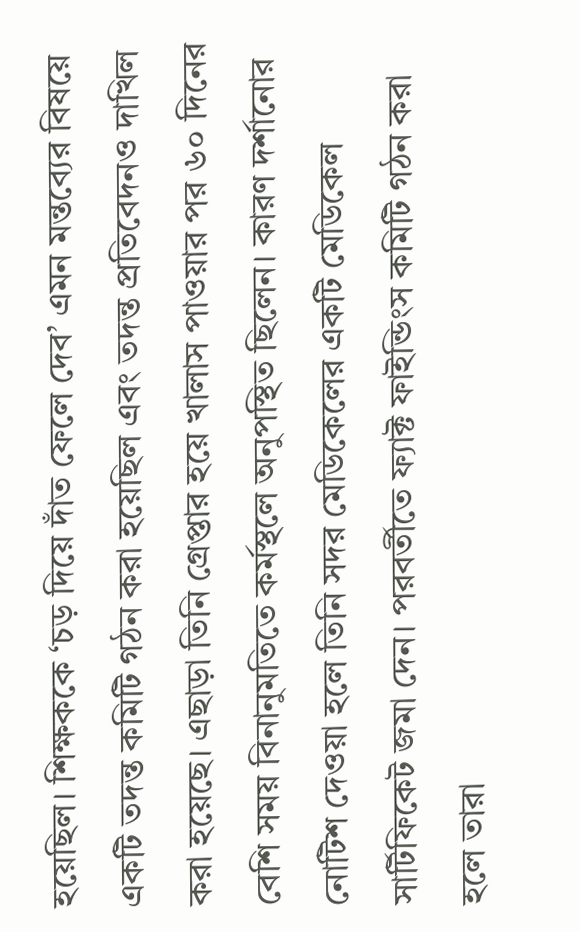হয়েছিল। শিক্ষককে ‘চড় দিয়ে দাঁত ফেলে দেব’ এমন মন্তব্যের বিষয়ে একটি তদন্ত কমিটি গঠন করা হয়েছিল এবং তদন্ত প্রতিবেদনও দাখিল করা হয়েছে। এছাড়া তিনি গ্রেপ্তার হয়ে খালাস পাওয়ার পর ৬০ দিনের বেশি সময় বিনানুমতিতে কর্মস্থলে অনুপস্থিত ছিলেন। কারণ দর্শানোর নোটিশ দেওয়া হলে তিনি সদর মেডিকেলের একটি মেডিকেল সার্টিফিকেট জমা দেন। পরবর্তীতে ফ্যাক্ট ফাইন্ডিংস কমিটি গঠন করা হলে তারা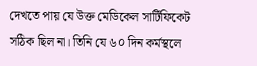দেখতে পায় যে উক্ত মেডিকেল সার্টিফিকেট সঠিক ছিল না। তিনি যে ৬০ দিন কর্মস্থলে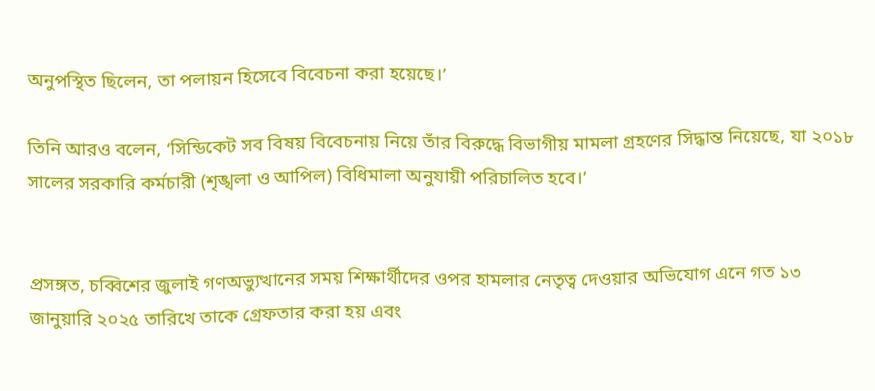অনুপস্থিত ছিলেন, তা পলায়ন হিসেবে বিবেচনা করা হয়েছে।’

তিনি আরও বলেন, ‘সিন্ডিকেট সব বিষয় বিবেচনায় নিয়ে তাঁর বিরুদ্ধে বিভাগীয় মামলা গ্রহণের সিদ্ধান্ত নিয়েছে, যা ২০১৮ সালের সরকারি কর্মচারী (শৃঙ্খলা ও আপিল) বিধিমালা অনুযায়ী পরিচালিত হবে।’


প্রসঙ্গত, চব্বিশের জুলাই গণঅভ্যুত্থানের সময় শিক্ষার্থীদের ওপর হামলার নেতৃত্ব দেওয়ার অভিযোগ এনে গত ১৩ জানুয়ারি ২০২৫ তারিখে তাকে গ্রেফতার করা হয় এবং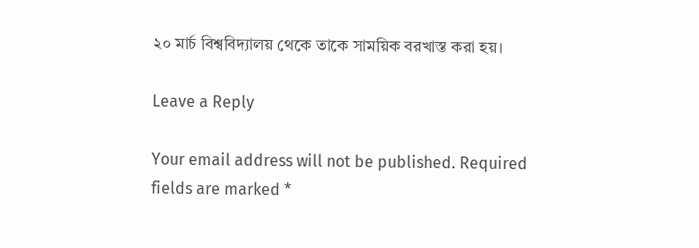২০ মার্চ বিশ্ববিদ্যালয় থেকে তাকে সাময়িক বরখাস্ত করা হয়।

Leave a Reply

Your email address will not be published. Required fields are marked *